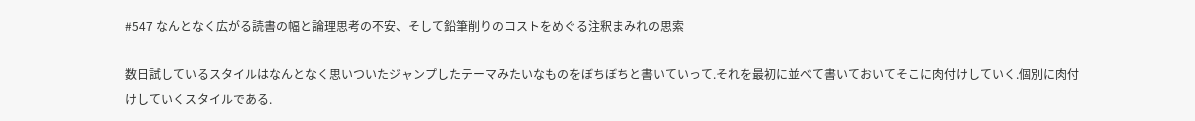#547 なんとなく広がる読書の幅と論理思考の不安、そして鉛筆削りのコストをめぐる注釈まみれの思索

数日試しているスタイルはなんとなく思いついたジャンプしたテーマみたいなものをぼちぼちと書いていって.それを最初に並べて書いておいてそこに肉付けしていく.個別に肉付けしていくスタイルである.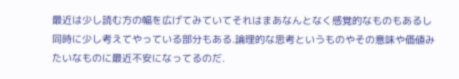最近は少し読む方の幅を広げてみていてそれはまあなんとなく感覚的なものもあるし同時に少し考えてやっている部分もある.論理的な思考というものやその意味や価値みたいなものに最近不安になってるのだ.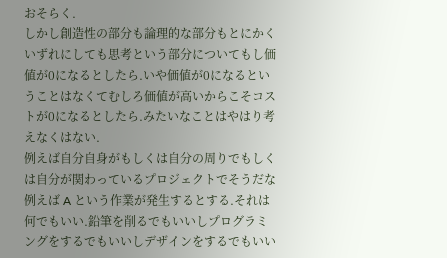おそらく.
しかし創造性の部分も論理的な部分もとにかくいずれにしても思考という部分についてもし価値が0になるとしたら.いや価値が0になるということはなくてむしろ価値が高いからこそコストが0になるとしたら.みたいなことはやはり考えなくはない.
例えば自分自身がもしくは自分の周りでもしくは自分が関わっているプロジェクトでそうだな 例えば A という作業が発生するとする.それは何でもいい.鉛筆を削るでもいいしプログラミングをするでもいいしデザインをするでもいい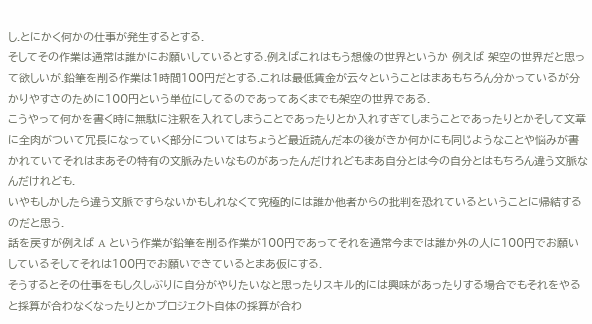し.とにかく何かの仕事が発生するとする.
そしてその作業は通常は誰かにお願いしているとする.例えばこれはもう想像の世界というか 例えば 架空の世界だと思って欲しいが.鉛筆を削る作業は1時間100円だとする.これは最低賃金が云々ということはまあもちろん分かっているが分かりやすさのために100円という単位にしてるのであってあくまでも架空の世界である.
こうやって何かを書く時に無駄に注釈を入れてしまうことであったりとか入れすぎてしまうことであったりとかそして文章に全肉がついて冗長になっていく部分についてはちょうど最近読んだ本の後がきか何かにも同じようなことや悩みが書かれていてそれはまあその特有の文脈みたいなものがあったんだけれどもまあ自分とは今の自分とはもちろん違う文脈なんだけれども.
いやもしかしたら違う文脈ですらないかもしれなくて究極的には誰か他者からの批判を恐れているということに帰結するのだと思う.
話を戻すが例えば A という作業が鉛筆を削る作業が100円であってそれを通常今までは誰か外の人に100円でお願いしているそしてそれは100円でお願いできているとまあ仮にする.
そうするとその仕事をもし久しぶりに自分がやりたいなと思ったりスキル的には興味があったりする場合でもそれをやると採算が合わなくなったりとかプロジェクト自体の採算が合わ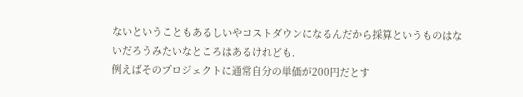ないということもあるしいやコストダウンになるんだから採算というものはないだろうみたいなところはあるけれども.
例えばそのプロジェクトに通常自分の単価が200円だとす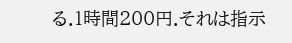る.1時間200円.それは指示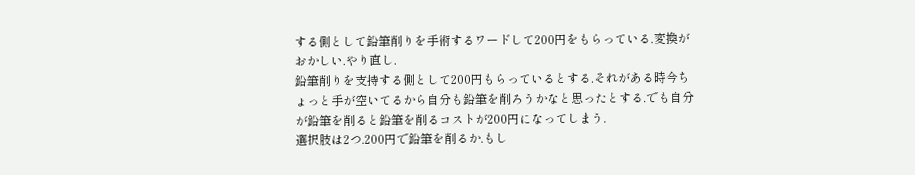する側として鉛筆削りを手術するワードして200円をもらっている.変換がおかしい.やり直し.
鉛筆削りを支持する側として200円もらっているとする.それがある時今ちょっと手が空いてるから自分も鉛筆を削ろうかなと思ったとする.でも自分が鉛筆を削ると鉛筆を削るコストが200円になってしまう.
選択肢は2つ.200円で鉛筆を削るか.もし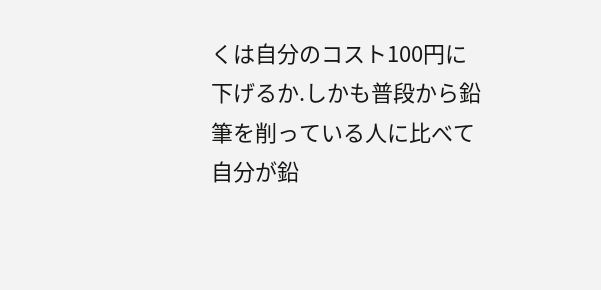くは自分のコスト100円に下げるか.しかも普段から鉛筆を削っている人に比べて自分が鉛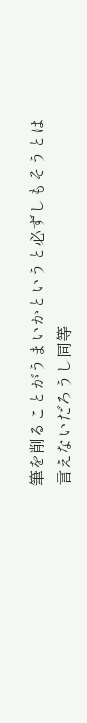筆を削ることがうまいかというと必ずしもそうとは言えないだろうし同等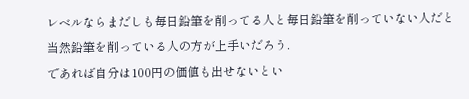レベルならまだしも毎日鉛筆を削ってる人と毎日鉛筆を削っていない人だと当然鉛筆を削っている人の方が上手いだろう.
であれば自分は100円の価値も出せないとい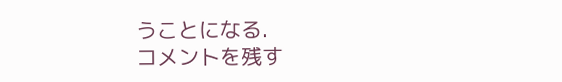うことになる.
コメントを残す